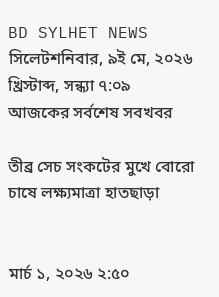BD SYLHET NEWS
সিলেটশনিবার, ৯ই মে, ২০২৬ খ্রিস্টাব্দ, সন্ধ্যা ৭:০৯
আজকের সর্বশেষ সবখবর

তীব্র সেচ সংকটের মুখে বোরো চাষে লক্ষ্যমাত্রা হাতছাড়া


মার্চ ১, ২০২৬ ২:৫০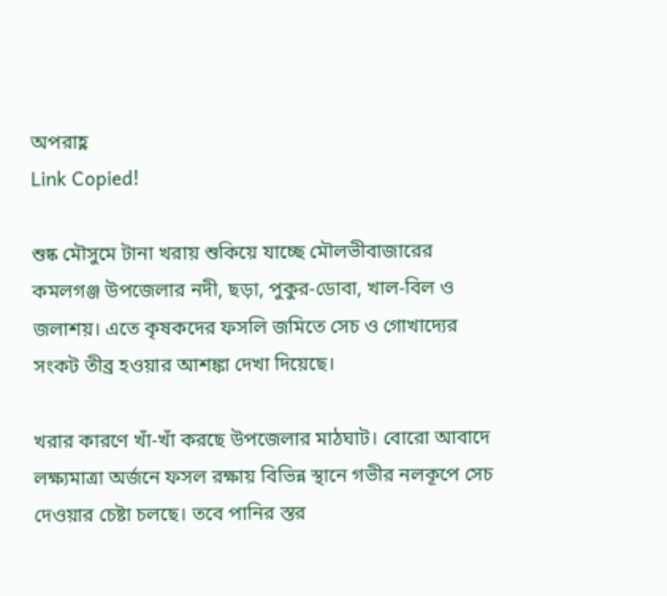অপরাহ্ণ
Link Copied!

শুষ্ক মৌসুমে টানা খরায় শুকিয়ে যাচ্ছে মৌলভীবাজারের কমলগঞ্জ উপজেলার নদী, ছড়া, পুকুর-ডোবা, খাল-বিল ও জলাশয়। এতে কৃষকদের ফসলি জমিতে সেচ ও গোখাদ্যের সংকট তীব্র হওয়ার আশঙ্কা দেখা দিয়েছে।

খরার কারণে খাঁ-খাঁ করছে উপজেলার মাঠঘাট। বোরো আবাদে লক্ষ্যমাত্রা অর্জনে ফসল রক্ষায় বিভিন্ন স্থানে গভীর নলকূপে সেচ দেওয়ার চেষ্টা চলছে। তবে পানির স্তর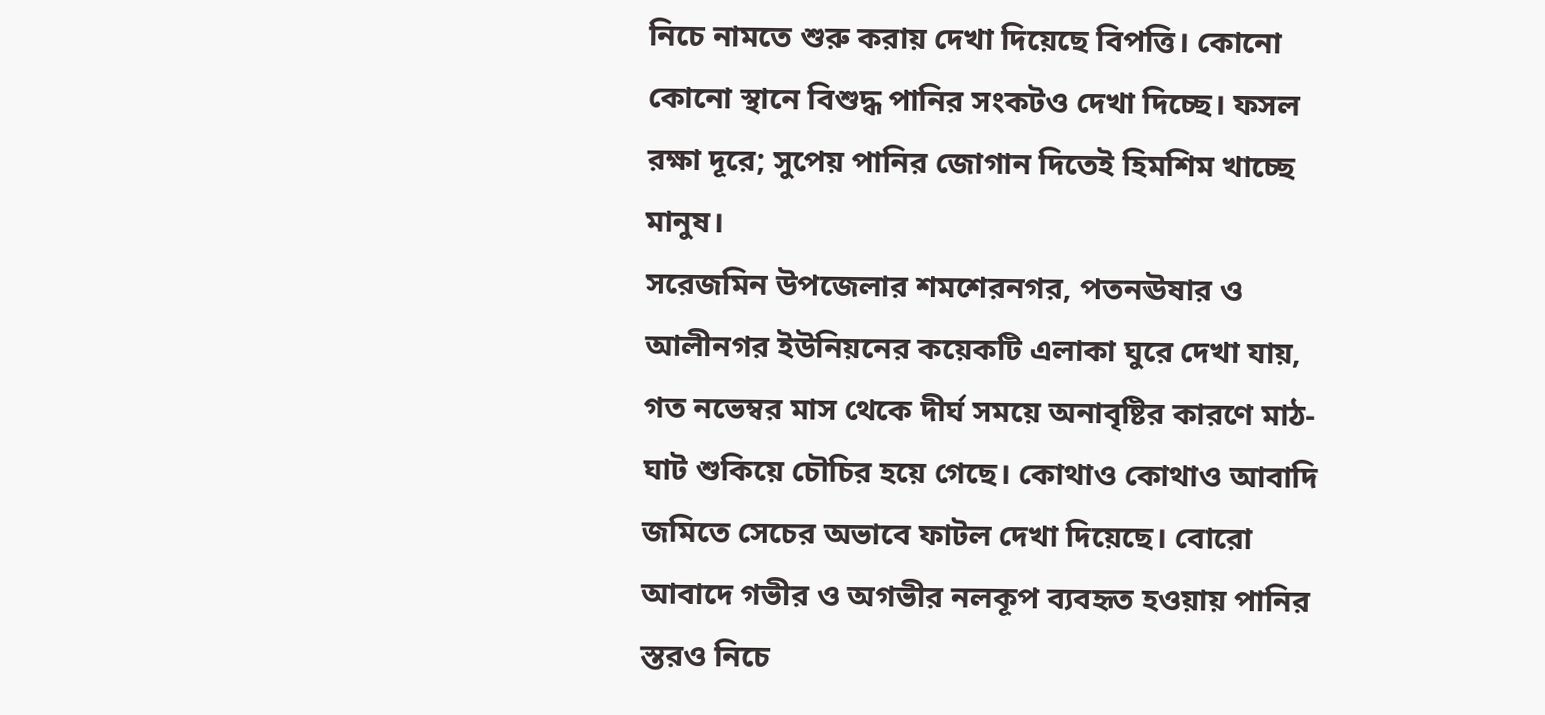নিচে নামতে শুরু করায় দেখা দিয়েছে বিপত্তি। কোনো কোনো স্থানে বিশুদ্ধ পানির সংকটও দেখা দিচ্ছে। ফসল রক্ষা দূরে; সুপেয় পানির জোগান দিতেই হিমশিম খাচ্ছে মানুষ।
সরেজমিন উপজেলার শমশেরনগর, পতনঊষার ও আলীনগর ইউনিয়নের কয়েকটি এলাকা ঘুরে দেখা যায়, গত নভেম্বর মাস থেকে দীর্ঘ সময়ে অনাবৃষ্টির কারণে মাঠ-ঘাট শুকিয়ে চৌচির হয়ে গেছে। কোথাও কোথাও আবাদি জমিতে সেচের অভাবে ফাটল দেখা দিয়েছে। বোরো আবাদে গভীর ও অগভীর নলকূপ ব্যবহৃত হওয়ায় পানির স্তরও নিচে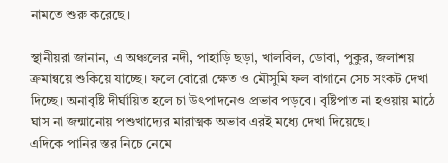নামতে শুরু করেছে।

স্থানীয়রা জানান, এ অঞ্চলের নদী, পাহাড়ি ছড়া, খালবিল, ডোবা, পুকুর, জলাশয় ক্রমান্বয়ে শুকিয়ে যাচ্ছে। ফলে বোরো ক্ষেত ও মৌসুমি ফল বাগানে সেচ সংকট দেখা দিচ্ছে। অনাবৃষ্টি দীর্ঘায়িত হলে চা উৎপাদনেও প্রভাব পড়বে। বৃষ্টিপাত না হওয়ায় মাঠে ঘাস না জন্মানোয় পশুখাদ্যের মারাত্মক অভাব এরই মধ্যে দেখা দিয়েছে।
এদিকে পানির স্তর নিচে নেমে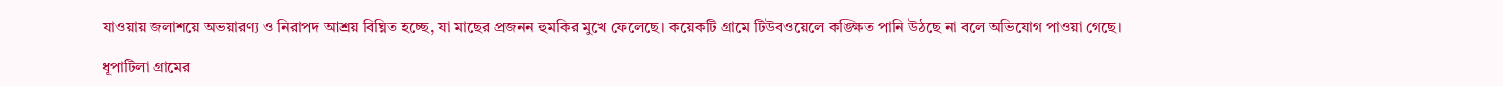যাওয়ায় জলাশয়ে অভয়ারণ্য ও নিরাপদ আশ্রয় বিঘ্নিত হচ্ছে, যা মাছের প্রজনন হুমকির মুখে ফেলেছে। কয়েকটি গ্রামে টিউবওয়েলে কঙ্ক্ষিত পানি উঠছে না বলে অভিযোগ পাওয়া গেছে।

ধূপাটিলা গ্রামের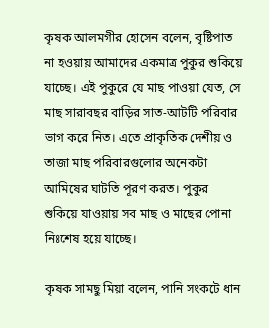কৃষক আলমগীর হোসেন বলেন, বৃষ্টিপাত না হওয়ায় আমাদের একমাত্র পুকুর শুকিয়ে যাচ্ছে। এই পুকুরে যে মাছ পাওয়া যেত, সে মাছ সারাবছর বাড়ির সাত-আটটি পরিবার ভাগ করে নিত। এতে প্রাকৃতিক দেশীয় ও তাজা মাছ পরিবারগুলোর অনেকটা আমিষের ঘাটতি পূরণ করত। পুকুর শুকিয়ে যাওয়ায় সব মাছ ও মাছের পোনা নিঃশেষ হয়ে যাচ্ছে।

কৃষক সামছু মিয়া বলেন, পানি সংকটে ধান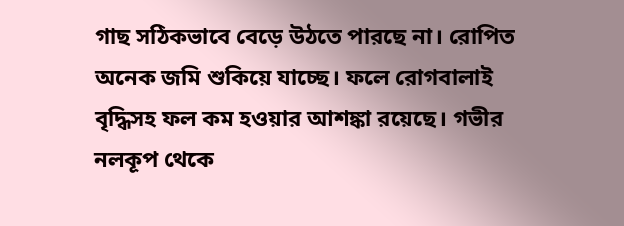গাছ সঠিকভাবে বেড়ে উঠতে পারছে না। রোপিত অনেক জমি শুকিয়ে যাচ্ছে। ফলে রোগবালাই বৃদ্ধিসহ ফল কম হওয়ার আশঙ্কা রয়েছে। গভীর নলকূপ থেকে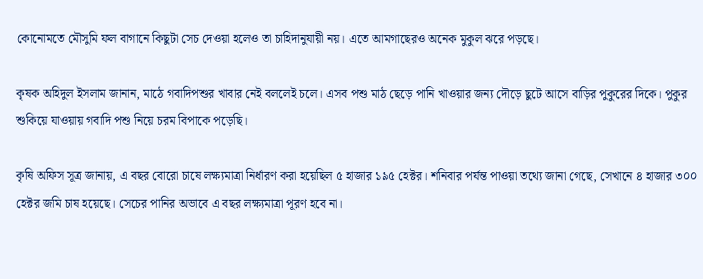কোনোমতে মৌসুমি ফল বাগানে কিছুটা সেচ দেওয়া হলেও তা চাহিদানুযায়ী নয়। এতে আমগাছেরও অনেক মুকুল ঝরে পড়ছে।

কৃষক অহিদুল ইসলাম জানান, মাঠে গবাদিপশুর খাবার নেই বললেই চলে। এসব পশু মাঠ ছেড়ে পানি খাওয়ার জন্য দৌড়ে ছুটে আসে বাড়ির পুকুরের দিকে। পুকুর শুকিয়ে যাওয়ায় গবাদি পশু নিয়ে চরম বিপাকে পড়েছি।

কৃষি অফিস সূত্র জানায়, এ বছর বোরো চাষে লক্ষ্যমাত্রা নির্ধারণ করা হয়েছিল ৫ হাজার ১৯৫ হেক্টর। শনিবার পর্যন্ত পাওয়া তথ্যে জানা গেছে, সেখানে ৪ হাজার ৩০০ হেক্টর জমি চাষ হয়েছে। সেচের পানির অভাবে এ বছর লক্ষ্যমাত্রা পূরণ হবে না।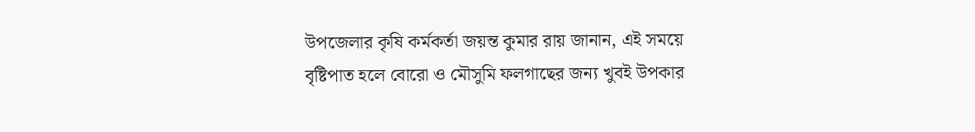উপজেলার কৃষি কর্মকর্তা জয়ন্ত কুমার রায় জানান, এই সময়ে বৃষ্টিপাত হলে বোরো ও মৌসুমি ফলগাছের জন্য খুবই উপকার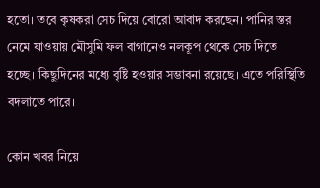হতো। তবে কৃষকরা সেচ দিয়ে বোরো আবাদ করছেন। পানির স্তর নেমে যাওয়ায় মৌসুমি ফল বাগানেও নলকূপ থেকে সেচ দিতে হচ্ছে। কিছুদিনের মধ্যে বৃষ্টি হওয়ার সম্ভাবনা রয়েছে। এতে পরিস্থিতি বদলাতে পারে।

কোন খবর নিয়ে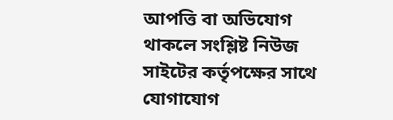আপত্তি বা অভিযোগ থাকলে সংশ্লিষ্ট নিউজ সাইটের কর্তৃপক্ষের সাথে যোগাযোগ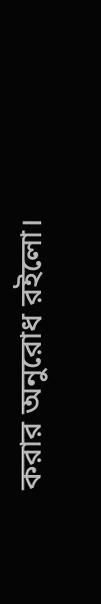করার অনুরোধ রইলো।